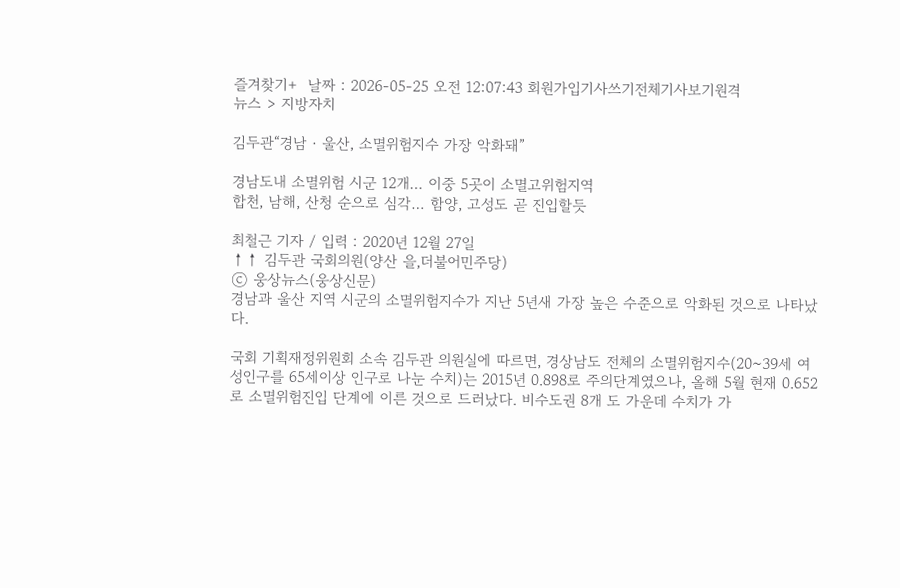즐겨찾기+  날짜 : 2026-05-25 오전 12:07:43 회원가입기사쓰기전체기사보기원격
뉴스 > 지방자치

김두관“경남‧울산, 소멸위험지수 가장 악화돼”

경남도내 소멸위험 시군 12개… 이중 5곳이 소멸고위험지역
합천, 남해, 산청 순으로 심각… 함양, 고성도 곧 진입할듯

최철근 기자 / 입력 : 2020년 12월 27일
↑↑ 김두관 국회의원(양산 을,더불어민주당)
ⓒ 웅상뉴스(웅상신문)
경남과 울산 지역 시군의 소멸위험지수가 지난 5년새 가장 높은 수준으로 악화된 것으로 나타났다.

국회 기획재정위원회 소속 김두관 의원실에 따르면, 경상남도 전체의 소멸위험지수(20~39세 여성인구를 65세이상 인구로 나눈 수치)는 2015년 0.898로 주의단계였으나, 올해 5월 현재 0.652로 소멸위험진입 단계에 이른 것으로 드러났다. 비수도권 8개 도 가운데 수치가 가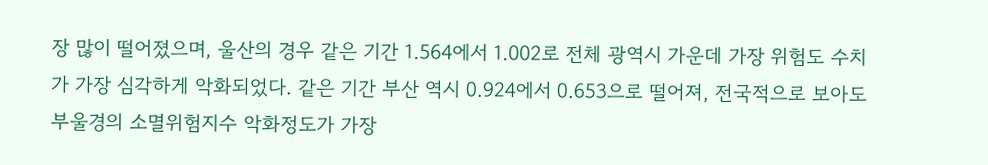장 많이 떨어졌으며, 울산의 경우 같은 기간 1.564에서 1.002로 전체 광역시 가운데 가장 위험도 수치가 가장 심각하게 악화되었다. 같은 기간 부산 역시 0.924에서 0.653으로 떨어져, 전국적으로 보아도 부울경의 소멸위험지수 악화정도가 가장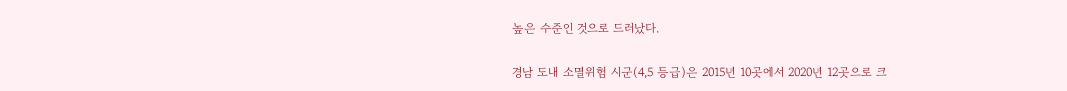높은 수준인 것으로 드러났다.

경남 도내 소멸위험 시군(4,5 등급)은 2015년 10곳에서 2020년 12곳으로 크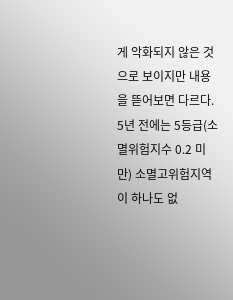게 악화되지 않은 것으로 보이지만 내용을 뜯어보면 다르다. 5년 전에는 5등급(소멸위험지수 0.2 미만) 소멸고위험지역이 하나도 없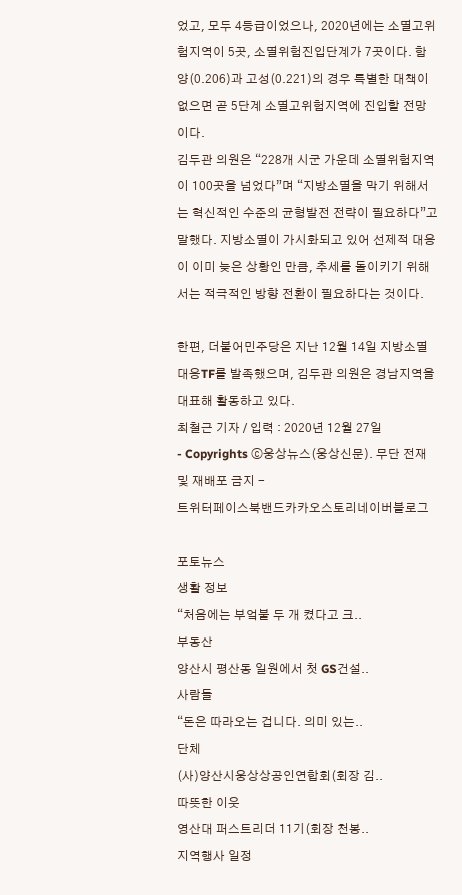었고, 모두 4등급이었으나, 2020년에는 소멸고위험지역이 5곳, 소멸위험진입단계가 7곳이다. 함양(0.206)과 고성(0.221)의 경우 특별한 대책이 없으면 곧 5단계 소멸고위험지역에 진입할 전망이다.
김두관 의원은 “228개 시군 가운데 소멸위험지역이 100곳을 넘었다”며 “지방소멸을 막기 위해서는 혁신적인 수준의 균형발전 전략이 필요하다”고 말했다. 지방소멸이 가시화되고 있어 선제적 대응이 이미 늦은 상황인 만큼, 추세를 돌이키기 위해서는 적극적인 방향 전환이 필요하다는 것이다.

한편, 더불어민주당은 지난 12월 14일 지방소멸대응TF를 발족했으며, 김두관 의원은 경남지역을 대표해 활동하고 있다.
최철근 기자 / 입력 : 2020년 12월 27일
- Copyrights ⓒ웅상뉴스(웅상신문). 무단 전재 및 재배포 금지 -
트위터페이스북밴드카카오스토리네이버블로그

포토뉴스
생활 정보
“처음에는 부엌불 두 개 켰다고 크..
부동산
양산시 평산동 일원에서 첫 GS건설..
사람들
“돈은 따라오는 겁니다. 의미 있는..
단체
(사)양산시웅상상공인연합회(회장 김..
따뜻한 이웃
영산대 퍼스트리더 11기(회장 천봉..
지역행사 일정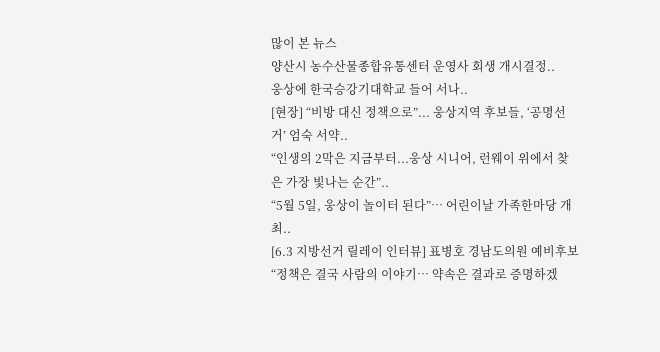많이 본 뉴스
양산시 농수산물종합유통센터 운영사 회생 개시결정..
웅상에 한국승강기대학교 들어 서나..
[현장] “비방 대신 정책으로”... 웅상지역 후보들, ‘공명선거’ 엄숙 서약..
“인생의 2막은 지금부터...웅상 시니어, 런웨이 위에서 찾은 가장 빛나는 순간”..
“5월 5일, 웅상이 놀이터 된다”… 어린이날 가족한마당 개최..
[6.3 지방선거 릴레이 인터뷰] 표병호 경남도의원 예비후보 “정책은 결국 사람의 이야기… 약속은 결과로 증명하겠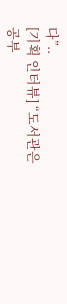다”..
[기획 인터뷰] “도서관은 공부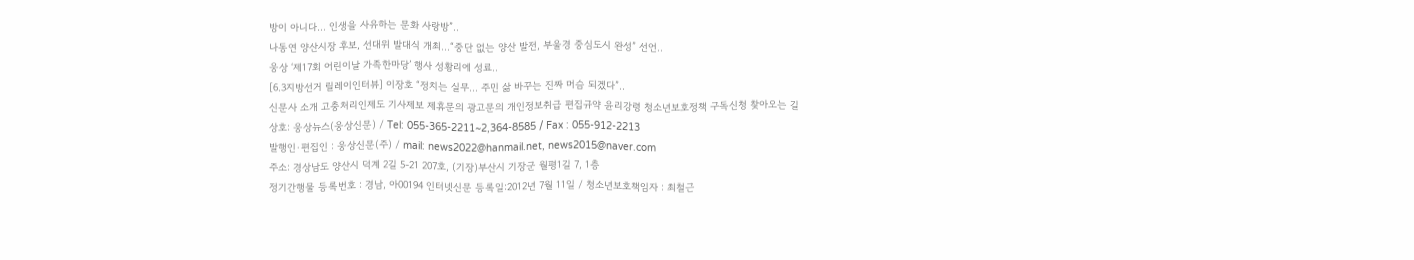방이 아니다… 인생을 사유하는 문화 사랑방”..
나동연 양산시장 후보, 선대위 발대식 개최…“중단 없는 양산 발전, 부울경 중심도시 완성” 선언..
웅상 ‘제17회 어린이날 가족한마당’ 행사 성황리에 성료..
[6.3지방선거 릴레이인터뷰] 이장호 “정치는 실무… 주민 삶 바꾸는 진짜 머슴 되겠다”..
신문사 소개 고충처리인제도 기사제보 제휴문의 광고문의 개인정보취급 편집규약 윤리강령 청소년보호정책 구독신청 찾아오는 길
상호: 웅상뉴스(웅상신문) / Tel: 055-365-2211~2,364-8585 / Fax : 055-912-2213
발행인·편집인 : 웅상신문(주) / mail: news2022@hanmail.net, news2015@naver.com
주소: 경상남도 양산시 덕계 2길 5-21 207호, (기장)부산시 기장군 월평1길 7, 1층
정기간행물 등록번호 : 경남, 아00194 인터넷신문 등록일:2012년 7월 11일 / 청소년보호책임자 : 최철근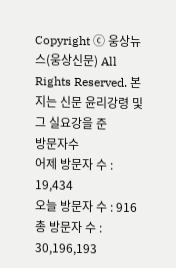Copyright ⓒ 웅상뉴스(웅상신문) All Rights Reserved. 본지는 신문 윤리강령 및 그 실요강을 준
방문자수
어제 방문자 수 : 19,434
오늘 방문자 수 : 916
총 방문자 수 : 30,196,193